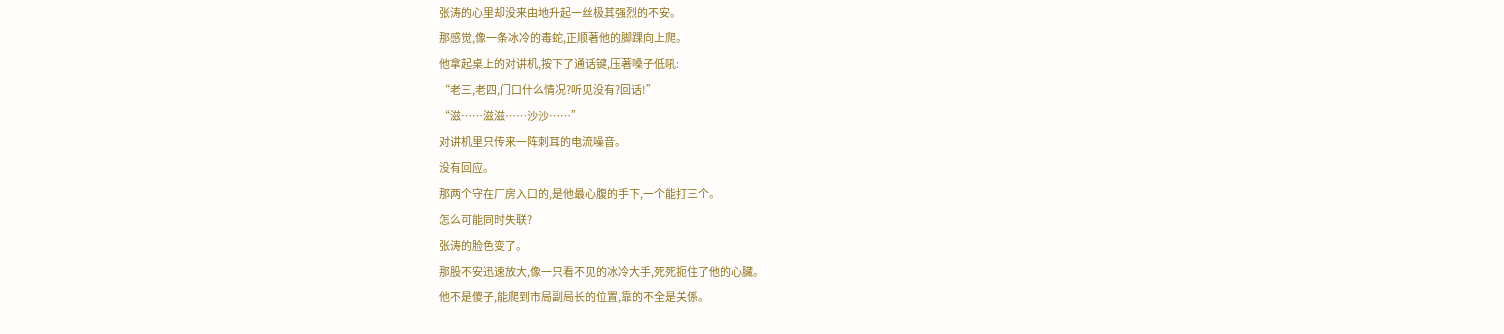张涛的心里却没来由地升起一丝极其强烈的不安。
那感觉,像一条冰冷的毒蛇,正顺著他的脚踝向上爬。
他拿起桌上的对讲机,按下了通话键,压著嗓子低吼:
“老三,老四,门口什么情况?听见没有?回话!”
“滋……滋滋……沙沙……”
对讲机里只传来一阵刺耳的电流噪音。
没有回应。
那两个守在厂房入口的,是他最心腹的手下,一个能打三个。
怎么可能同时失联?
张涛的脸色变了。
那股不安迅速放大,像一只看不见的冰冷大手,死死扼住了他的心臟。
他不是傻子,能爬到市局副局长的位置,靠的不全是关係。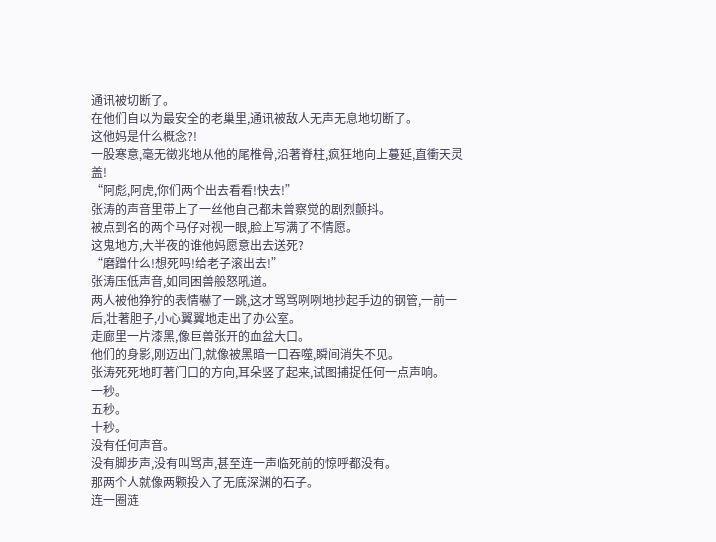通讯被切断了。
在他们自以为最安全的老巢里,通讯被敌人无声无息地切断了。
这他妈是什么概念?!
一股寒意,毫无徵兆地从他的尾椎骨,沿著脊柱,疯狂地向上蔓延,直衝天灵盖!
“阿彪,阿虎,你们两个出去看看!快去!”
张涛的声音里带上了一丝他自己都未曾察觉的剧烈颤抖。
被点到名的两个马仔对视一眼,脸上写满了不情愿。
这鬼地方,大半夜的谁他妈愿意出去送死?
“磨蹭什么!想死吗!给老子滚出去!”
张涛压低声音,如同困兽般怒吼道。
两人被他狰狞的表情嚇了一跳,这才骂骂咧咧地抄起手边的钢管,一前一后,壮著胆子,小心翼翼地走出了办公室。
走廊里一片漆黑,像巨兽张开的血盆大口。
他们的身影,刚迈出门,就像被黑暗一口吞噬,瞬间消失不见。
张涛死死地盯著门口的方向,耳朵竖了起来,试图捕捉任何一点声响。
一秒。
五秒。
十秒。
没有任何声音。
没有脚步声,没有叫骂声,甚至连一声临死前的惊呼都没有。
那两个人就像两颗投入了无底深渊的石子。
连一圈涟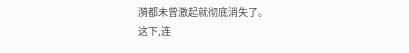漪都未曾激起就彻底消失了。
这下,连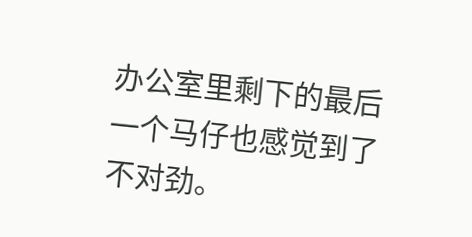办公室里剩下的最后一个马仔也感觉到了不对劲。